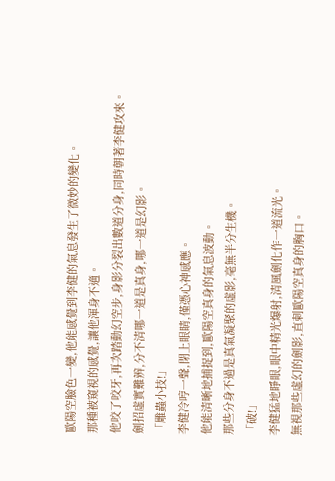歐陽空臉色一變,他能感覺到李健的氣息發生了微妙的變化。
那種被窺視的感覺,讓他渾身不適。
他咬了咬牙,再次踏動幻空步,身影分裂出數道分身,同時朝著李健攻來。
劍招虛實難辨,分不清哪一道是真身,哪一道是幻影。
「雕蟲小技!」
李健冷哼一聲,閉上眼睛,僅憑心神感應。
他能清晰地捕捉到,歐陽空真身的氣息波動。
那些分身不過是真氣凝聚的虛影,毫無半分生機。
「破!」
李健猛地睜眼,眼中精光爆射,清風劍化作一道流光。
無視那些虛幻的劍影,直刺歐陽空真身的胸口。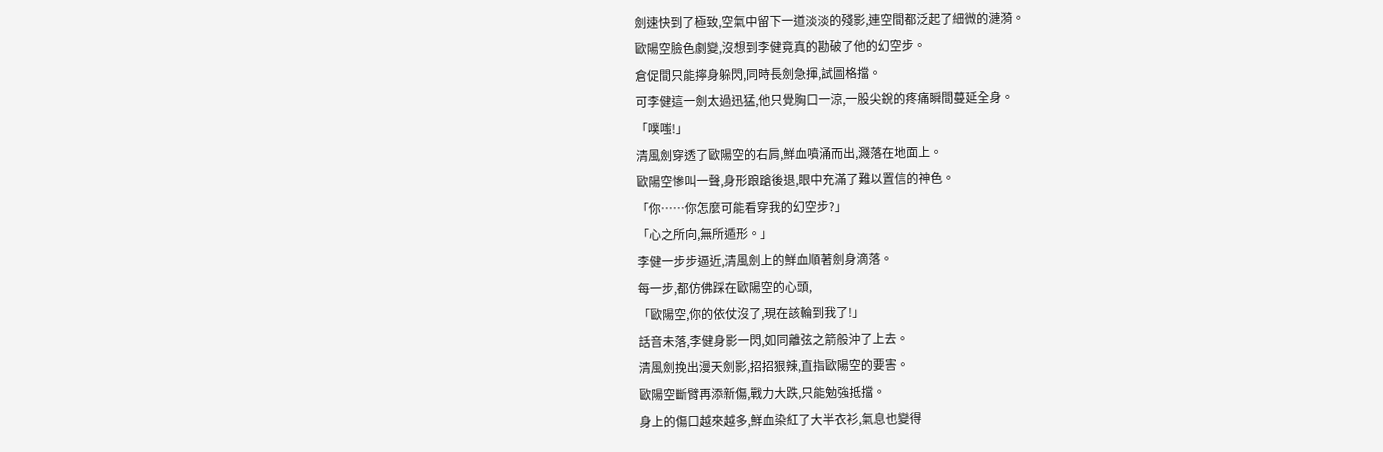劍速快到了極致,空氣中留下一道淡淡的殘影,連空間都泛起了細微的漣漪。
歐陽空臉色劇變,沒想到李健竟真的勘破了他的幻空步。
倉促間只能擰身躲閃,同時長劍急揮,試圖格擋。
可李健這一劍太過迅猛,他只覺胸口一涼,一股尖銳的疼痛瞬間蔓延全身。
「噗嗤!」
清風劍穿透了歐陽空的右肩,鮮血噴涌而出,濺落在地面上。
歐陽空慘叫一聲,身形踉蹌後退,眼中充滿了難以置信的神色。
「你……你怎麼可能看穿我的幻空步?」
「心之所向,無所遁形。」
李健一步步逼近,清風劍上的鮮血順著劍身滴落。
每一步,都仿佛踩在歐陽空的心頭,
「歐陽空,你的依仗沒了,現在該輪到我了!」
話音未落,李健身影一閃,如同離弦之箭般沖了上去。
清風劍挽出漫天劍影,招招狠辣,直指歐陽空的要害。
歐陽空斷臂再添新傷,戰力大跌,只能勉強抵擋。
身上的傷口越來越多,鮮血染紅了大半衣衫,氣息也變得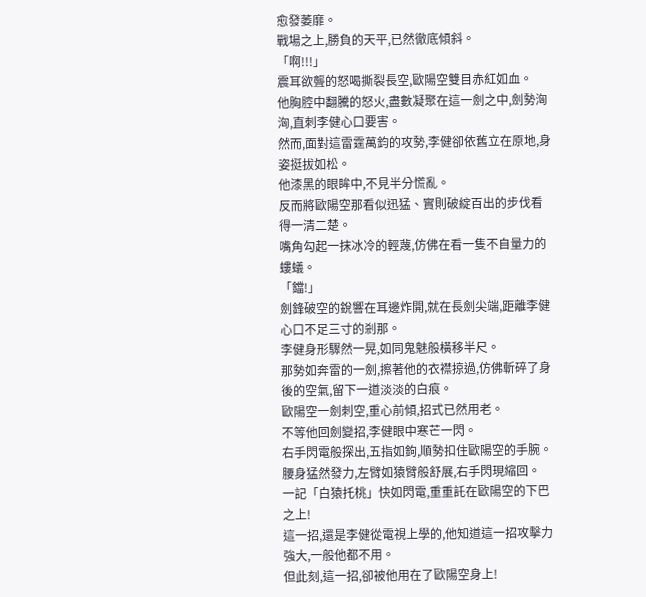愈發萎靡。
戰場之上,勝負的天平,已然徹底傾斜。
「啊!!!」
震耳欲聾的怒喝撕裂長空,歐陽空雙目赤紅如血。
他胸腔中翻騰的怒火,盡數凝聚在這一劍之中,劍勢洶洶,直刺李健心口要害。
然而,面對這雷霆萬鈞的攻勢,李健卻依舊立在原地,身姿挺拔如松。
他漆黑的眼眸中,不見半分慌亂。
反而將歐陽空那看似迅猛、實則破綻百出的步伐看得一清二楚。
嘴角勾起一抹冰冷的輕蔑,仿佛在看一隻不自量力的螻蟻。
「鐺!」
劍鋒破空的銳響在耳邊炸開,就在長劍尖端,距離李健心口不足三寸的剎那。
李健身形驟然一晃,如同鬼魅般橫移半尺。
那勢如奔雷的一劍,擦著他的衣襟掠過,仿佛斬碎了身後的空氣,留下一道淡淡的白痕。
歐陽空一劍刺空,重心前傾,招式已然用老。
不等他回劍變招,李健眼中寒芒一閃。
右手閃電般探出,五指如鉤,順勢扣住歐陽空的手腕。
腰身猛然發力,左臂如猿臂般舒展,右手閃現縮回。
一記「白猿托桃」快如閃電,重重託在歐陽空的下巴之上!
這一招,還是李健從電視上學的,他知道這一招攻擊力強大,一般他都不用。
但此刻,這一招,卻被他用在了歐陽空身上!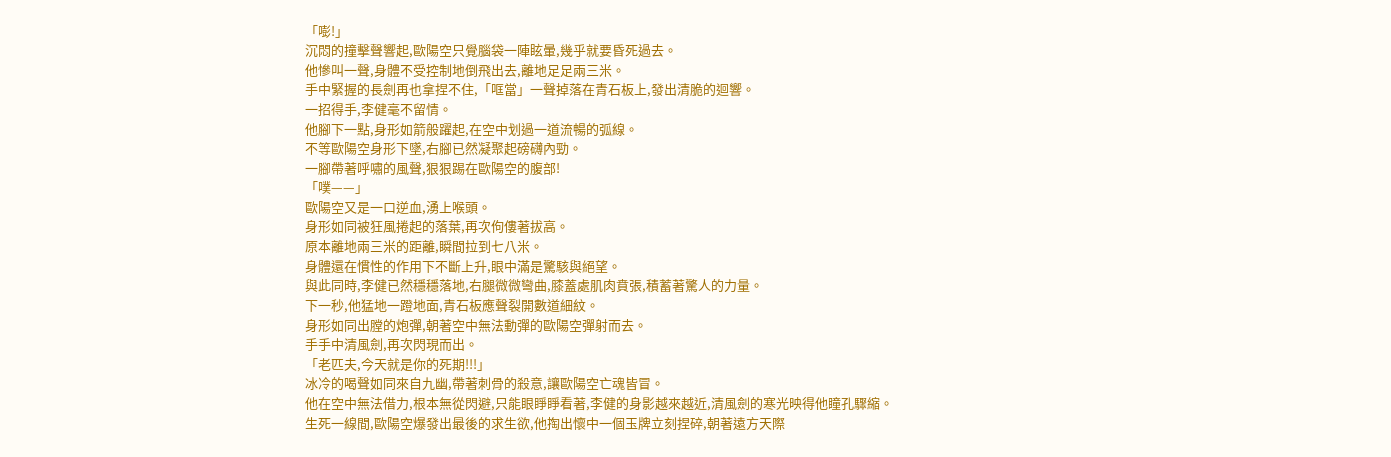「嘭!」
沉悶的撞擊聲響起,歐陽空只覺腦袋一陣眩暈,幾乎就要昏死過去。
他慘叫一聲,身體不受控制地倒飛出去,離地足足兩三米。
手中緊握的長劍再也拿捏不住,「哐當」一聲掉落在青石板上,發出清脆的迴響。
一招得手,李健毫不留情。
他腳下一點,身形如箭般躍起,在空中划過一道流暢的弧線。
不等歐陽空身形下墜,右腳已然凝聚起磅礴內勁。
一腳帶著呼嘯的風聲,狠狠踢在歐陽空的腹部!
「噗——」
歐陽空又是一口逆血,湧上喉頭。
身形如同被狂風捲起的落葉,再次佝僂著拔高。
原本離地兩三米的距離,瞬間拉到七八米。
身體還在慣性的作用下不斷上升,眼中滿是驚駭與絕望。
與此同時,李健已然穩穩落地,右腿微微彎曲,膝蓋處肌肉賁張,積蓄著驚人的力量。
下一秒,他猛地一蹬地面,青石板應聲裂開數道細紋。
身形如同出膛的炮彈,朝著空中無法動彈的歐陽空彈射而去。
手手中清風劍,再次閃現而出。
「老匹夫,今天就是你的死期!!!」
冰冷的喝聲如同來自九幽,帶著刺骨的殺意,讓歐陽空亡魂皆冒。
他在空中無法借力,根本無從閃避,只能眼睜睜看著,李健的身影越來越近,清風劍的寒光映得他瞳孔驟縮。
生死一線間,歐陽空爆發出最後的求生欲,他掏出懷中一個玉牌立刻捏碎,朝著遠方天際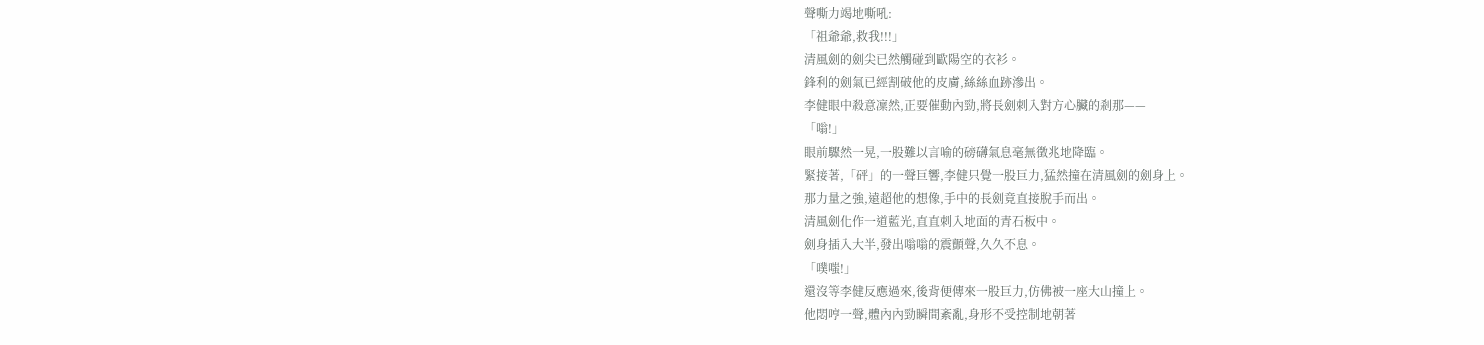聲嘶力竭地嘶吼:
「祖爺爺,救我!!!」
清風劍的劍尖已然觸碰到歐陽空的衣衫。
鋒利的劍氣已經割破他的皮膚,絲絲血跡滲出。
李健眼中殺意凜然,正要催動內勁,將長劍刺入對方心臟的剎那——
「嗡!」
眼前驟然一晃,一股難以言喻的磅礴氣息毫無徵兆地降臨。
緊接著,「砰」的一聲巨響,李健只覺一股巨力,猛然撞在清風劍的劍身上。
那力量之強,遠超他的想像,手中的長劍竟直接脫手而出。
清風劍化作一道藍光,直直刺入地面的青石板中。
劍身插入大半,發出嗡嗡的震顫聲,久久不息。
「噗嗤!」
還沒等李健反應過來,後背便傳來一股巨力,仿佛被一座大山撞上。
他悶哼一聲,體內內勁瞬間紊亂,身形不受控制地朝著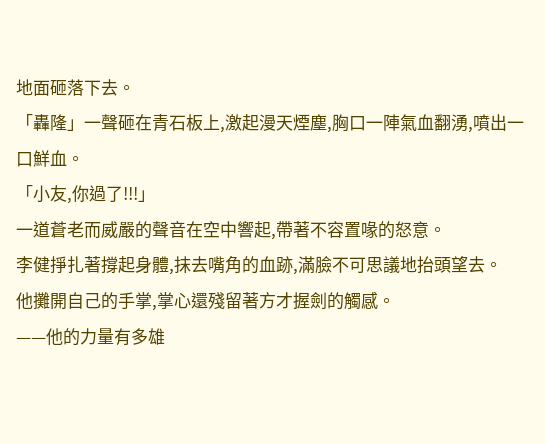地面砸落下去。
「轟隆」一聲砸在青石板上,激起漫天煙塵,胸口一陣氣血翻湧,噴出一口鮮血。
「小友,你過了!!!」
一道蒼老而威嚴的聲音在空中響起,帶著不容置喙的怒意。
李健掙扎著撐起身體,抹去嘴角的血跡,滿臉不可思議地抬頭望去。
他攤開自己的手掌,掌心還殘留著方才握劍的觸感。
——他的力量有多雄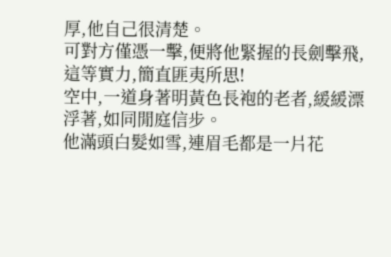厚,他自己很清楚。
可對方僅憑一擊,便將他緊握的長劍擊飛,這等實力,簡直匪夷所思!
空中,一道身著明黃色長袍的老者,緩緩漂浮著,如同閒庭信步。
他滿頭白髮如雪,連眉毛都是一片花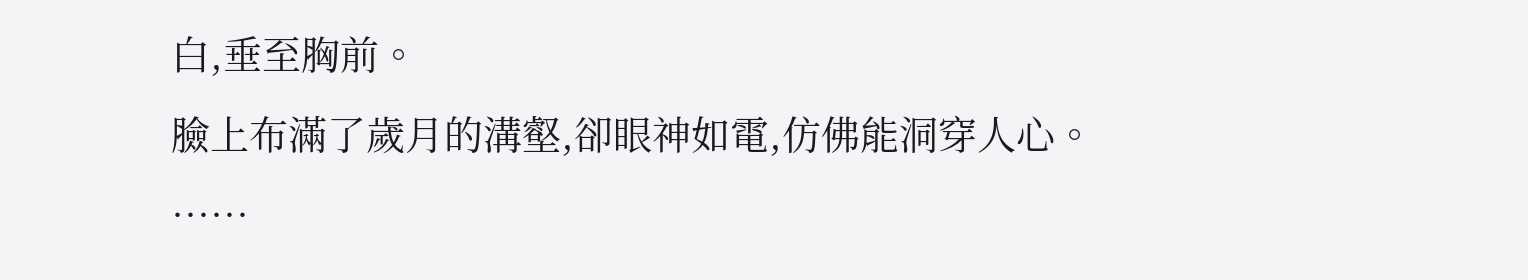白,垂至胸前。
臉上布滿了歲月的溝壑,卻眼神如電,仿佛能洞穿人心。
……